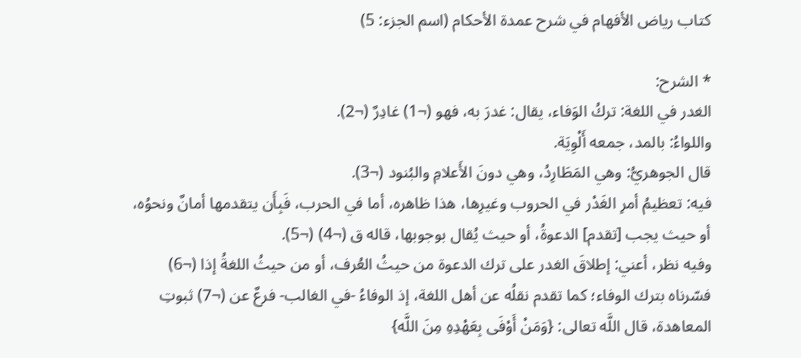كتاب رياض الأفهام في شرح عمدة الأحكام (اسم الجزء: 5)

* الشرح:
الغدر في اللغة: تركُ الوَفاء، يقال: غدرَ به، فهو (¬1) غادِرٌ (¬2).
واللواءُ: بالمد، جمعه أَلْوِيَة.
قال الجوهريُّ: وهي المَطَارِدُ، وهي دونَ الأَعلامِ والبُنود (¬3).
فيه: تعظيمُ أمرِ الغَدْر في الحروب وغيرِها، هذا ظاهره، أما في الحرب، فَبِأَن يتقدمها أمانٌ ونحوُه، أو حيث يجب [تقدم] الدعوةُ، أو حيث يُقال بوجوبها، قاله ق (¬4) (¬5).
وفيه نظر، أعني: إطلاقَ الغدر على ترك الدعوة من حيثُ العُرف، أو من حيثُ اللغةُ إذا (¬6) فسّرناه بترك الوفاء؛ كما تقدم نقلُه عن أهل اللغة، إذ الوفاءُ -في الغالب- فرعٌ عن (¬7) ثبوتِ المعاهدة، قال اللَّه تعالى: {وَمَنْ أَوْفَى بِعَهْدِهِ مِنَ اللَّه}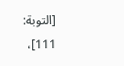[التوبة: 111]،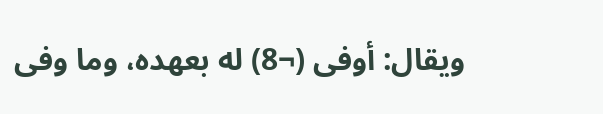ويقال: أوفى (¬8) له بعهده، وما وفى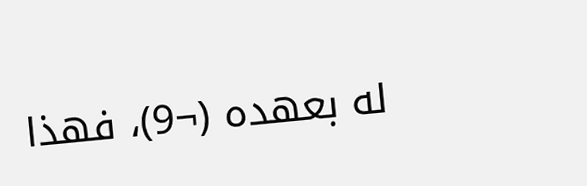له بعهده (¬9)، فهذا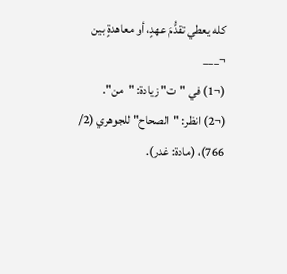كله يعطي تقدُّمَ عهدٍ، أو معاهدةٍ بين
¬___
(¬1) في "ت" زيادة: "من".
(¬2) انظر: "الصحاح" للجوهري (2/ 766)، (مادة: غدر).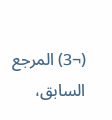(¬3) المرجع السابق،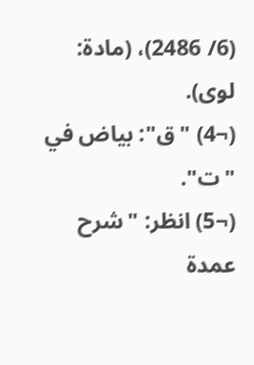(6/ 2486)، (مادة: لوى).
(¬4) "ق": بياض في "ت".
(¬5) انظر: "شرح عمدة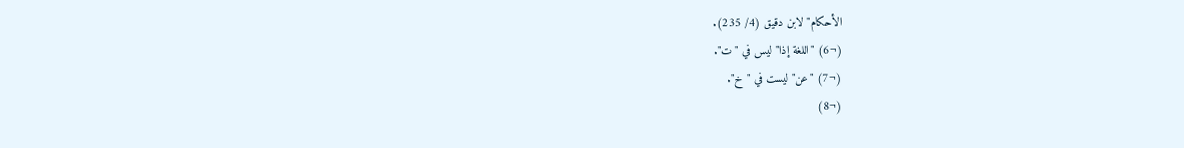الأحكام" لابن دقيق (4/ 235).
(¬6) "اللغة إذا" ليس في "ت".
(¬7) "عن" ليست في "خ".
(¬8)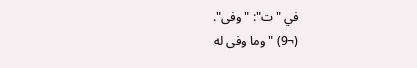في "ت": "وفى".
(¬9) "وما وفى له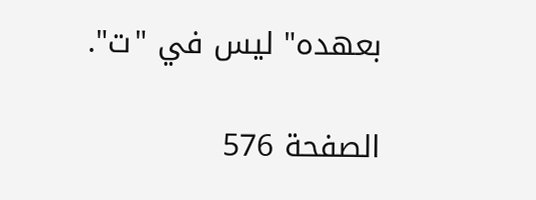بعهده" ليس في "ت".

الصفحة 576